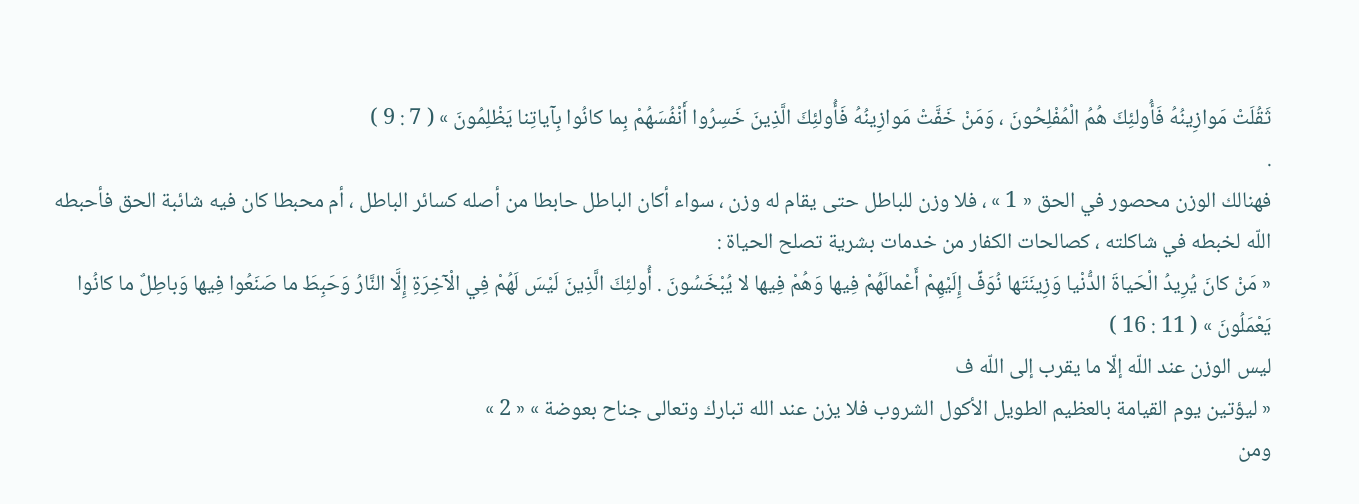ثَقُلَتْ مَوازِينُهُ فَأُولئِكَ هُمُ الْمُفْلِحُونَ ، وَمَنْ خَفَّتْ مَوازِينُهُ فَأُولئِكَ الَّذِينَ خَسِرُوا أَنْفُسَهُمْ بِما كانُوا بِآياتِنا يَظْلِمُونَ » ( 7 : 9 )
.
فهنالك الوزن محصور في الحق « 1 » ، فلا وزن للباطل حتى يقام له وزن ، سواء أكان الباطل حابطا من أصله كسائر الباطل ، أم محبطا كان فيه شائبة الحق فأحبطه اللّه لخبطه في شاكلته ، كصالحات الكفار من خدمات بشرية تصلح الحياة :
« مَنْ كانَ يُرِيدُ الْحَياةَ الدُّنْيا وَزِينَتَها نُوَفِّ إِلَيْهِمْ أَعْمالَهُمْ فِيها وَهُمْ فِيها لا يُبْخَسُونَ . أُولئِكَ الَّذِينَ لَيْسَ لَهُمْ فِي الْآخِرَةِ إِلَّا النَّارُ وَحَبِطَ ما صَنَعُوا فِيها وَباطِلٌ ما كانُوا يَعْمَلُونَ » ( 11 : 16 )
ليس الوزن عند اللّه إلّا ما يقرب إلى اللّه ف
« ليؤتين يوم القيامة بالعظيم الطويل الأكول الشروب فلا يزن عند الله تبارك وتعالى جناح بعوضة » « 2 »
ومن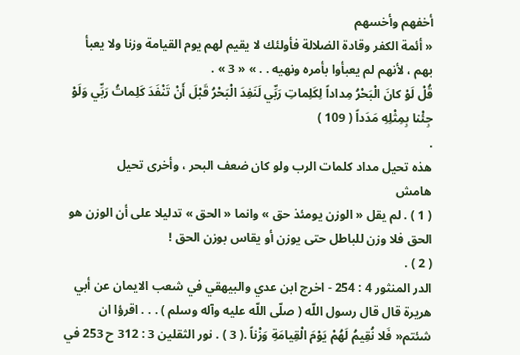أخفهم وأخسهم
« أئمة الكفر وقادة الضلالة فأولئك لا يقيم لهم يوم القيامة وزنا ولا يعبأ بهم ، لأنهم لم يعبأوا بأمره ونهيه . . » « 3 » .
قُلْ لَوْ كانَ الْبَحْرُ مِداداً لِكَلِماتِ رَبِّي لَنَفِدَ الْبَحْرُ قَبْلَ أَنْ تَنْفَدَ كَلِماتُ رَبِّي وَلَوْ جِئْنا بِمِثْلِهِ مَدَداً ( 109 )
.
هذه تحيل مداد كلمات الرب ولو كان ضعف البحر ، وأخرى تحيل
هامش
( 1 ) . لم يقل « الوزن يومئذ حق » وانما « الحق » تدليلا على أن الوزن هو الحق فلا وزن للباطل حتى يوزن أو يقاس بوزن الحق !
( 2 ) .
الدر المنثور 4 : 254 - اخرج ابن عدي والبيهقي في شعب الايمان عن أبي هريرة قال قال رسول اللّه ( صلّى اللّه عليه وآله وسلم ) . . . اقرؤا ان شئتم« فَلا نُقِيمُ لَهُمْ يَوْمَ الْقِيامَةِ وَزْناً .( 3 ) . نور الثقلين 3 : 312 ح 253 في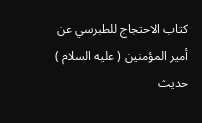كتاب الاحتجاج للطبرسي عن أمير المؤمنين ( عليه السلام ) حديث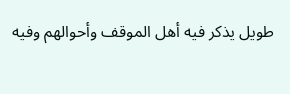طويل يذكر فيه أهل الموقف وأحوالهم وفيه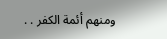ومنهم أئمة الكفر . .